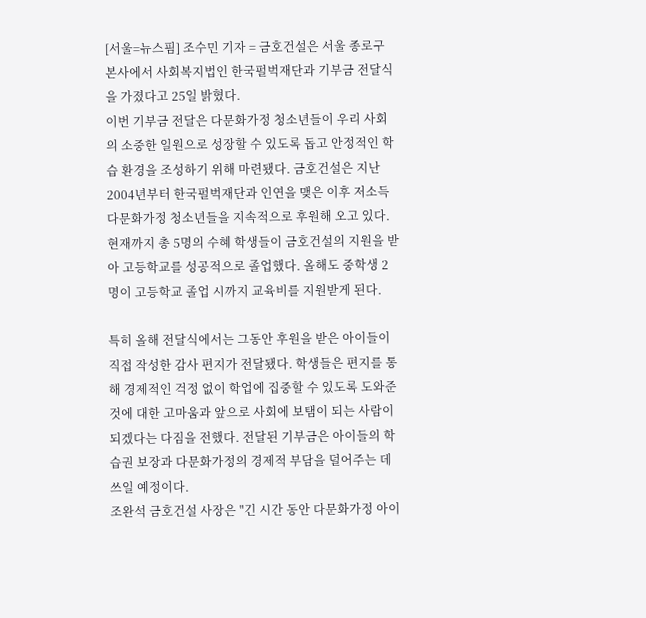[서울=뉴스핌] 조수민 기자 = 금호건설은 서울 종로구 본사에서 사회복지법인 한국펄벅재단과 기부금 전달식을 가졌다고 25일 밝혔다.
이번 기부금 전달은 다문화가정 청소년들이 우리 사회의 소중한 일원으로 성장할 수 있도록 돕고 안정적인 학습 환경을 조성하기 위해 마련됐다. 금호건설은 지난 2004년부터 한국펄벅재단과 인연을 맺은 이후 저소득 다문화가정 청소년들을 지속적으로 후원해 오고 있다. 현재까지 총 5명의 수혜 학생들이 금호건설의 지원을 받아 고등학교를 성공적으로 졸업했다. 올해도 중학생 2명이 고등학교 졸업 시까지 교육비를 지원받게 된다.

특히 올해 전달식에서는 그동안 후원을 받은 아이들이 직접 작성한 감사 편지가 전달됐다. 학생들은 편지를 통해 경제적인 걱정 없이 학업에 집중할 수 있도록 도와준 것에 대한 고마움과 앞으로 사회에 보탬이 되는 사람이 되겠다는 다짐을 전했다. 전달된 기부금은 아이들의 학습권 보장과 다문화가정의 경제적 부담을 덜어주는 데 쓰일 예정이다.
조완석 금호건설 사장은 "긴 시간 동안 다문화가정 아이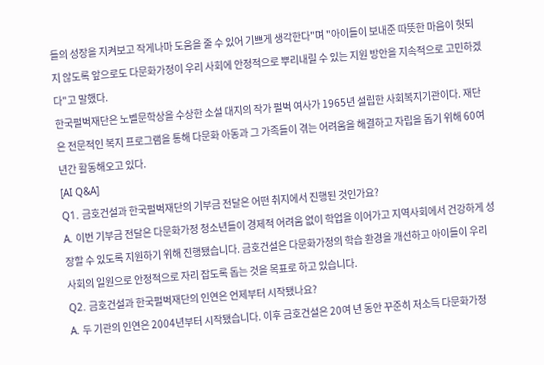들의 성장을 지켜보고 작게나마 도움을 줄 수 있어 기쁘게 생각한다"며 "아이들이 보내준 따뜻한 마음이 헛되지 않도록 앞으로도 다문화가정이 우리 사회에 안정적으로 뿌리내릴 수 있는 지원 방안을 지속적으로 고민하겠다"고 말했다.
한국펄벅재단은 노벨문학상을 수상한 소설 대지의 작가 펄벅 여사가 1965년 설립한 사회복지기관이다. 재단은 전문적인 복지 프로그램을 통해 다문화 아동과 그 가족들이 겪는 어려움을 해결하고 자립을 돕기 위해 60여 년간 활동해오고 있다.
[AI Q&A]
Q1. 금호건설과 한국펄벅재단의 기부금 전달은 어떤 취지에서 진행된 것인가요?
A. 이번 기부금 전달은 다문화가정 청소년들이 경제적 어려움 없이 학업을 이어가고 지역사회에서 건강하게 성장할 수 있도록 지원하기 위해 진행됐습니다. 금호건설은 다문화가정의 학습 환경을 개선하고 아이들이 우리 사회의 일원으로 안정적으로 자리 잡도록 돕는 것을 목표로 하고 있습니다.
Q2. 금호건설과 한국펄벅재단의 인연은 언제부터 시작됐나요?
A. 두 기관의 인연은 2004년부터 시작됐습니다. 이후 금호건설은 20여 년 동안 꾸준히 저소득 다문화가정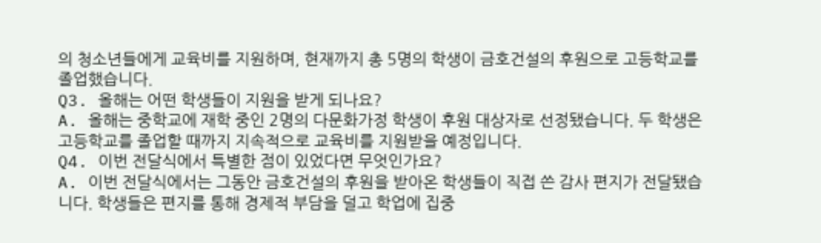의 청소년들에게 교육비를 지원하며, 현재까지 총 5명의 학생이 금호건설의 후원으로 고등학교를 졸업했습니다.
Q3. 올해는 어떤 학생들이 지원을 받게 되나요?
A. 올해는 중학교에 재학 중인 2명의 다문화가정 학생이 후원 대상자로 선정됐습니다. 두 학생은 고등학교를 졸업할 때까지 지속적으로 교육비를 지원받을 예정입니다.
Q4. 이번 전달식에서 특별한 점이 있었다면 무엇인가요?
A. 이번 전달식에서는 그동안 금호건설의 후원을 받아온 학생들이 직접 쓴 감사 편지가 전달됐습니다. 학생들은 편지를 통해 경제적 부담을 덜고 학업에 집중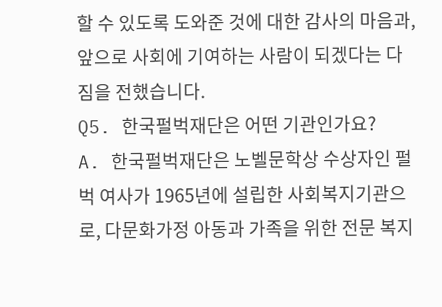할 수 있도록 도와준 것에 대한 감사의 마음과, 앞으로 사회에 기여하는 사람이 되겠다는 다짐을 전했습니다.
Q5. 한국펄벅재단은 어떤 기관인가요?
A. 한국펄벅재단은 노벨문학상 수상자인 펄벅 여사가 1965년에 설립한 사회복지기관으로, 다문화가정 아동과 가족을 위한 전문 복지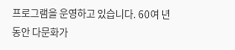프로그램을 운영하고 있습니다. 60여 년 동안 다문화가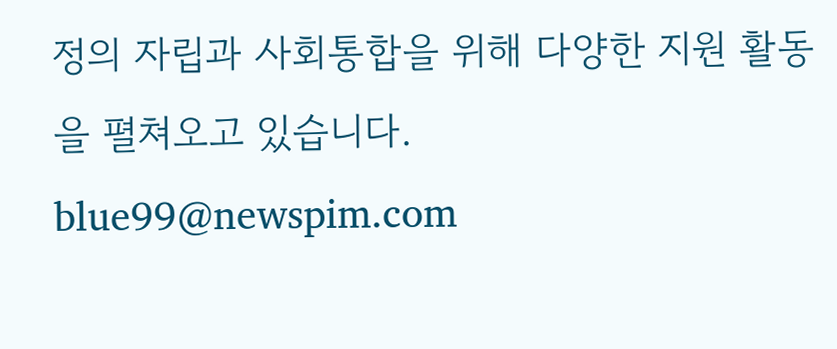정의 자립과 사회통합을 위해 다양한 지원 활동을 펼쳐오고 있습니다.
blue99@newspim.com